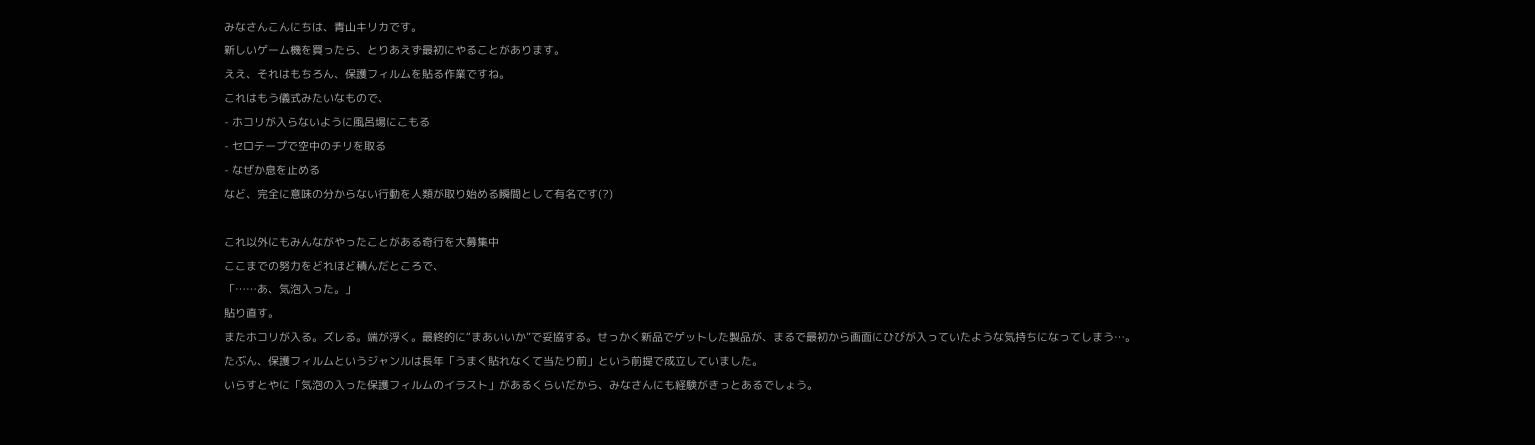みなさんこんにちは、青山キリカです。
新しいゲーム機を買ったら、とりあえず最初にやることがあります。
ええ、それはもちろん、保護フィルムを貼る作業ですね。
これはもう儀式みたいなもので、
- ホコリが入らないように風呂場にこもる
- セロテープで空中のチリを取る
- なぜか息を止める
など、完全に意味の分からない行動を人類が取り始める瞬間として有名です(?)

これ以外にもみんながやったことがある奇行を大募集中
ここまでの努力をどれほど積んだところで、
「……あ、気泡入った。」
貼り直す。
またホコリが入る。ズレる。端が浮く。最終的に“まあいいか”で妥協する。せっかく新品でゲットした製品が、まるで最初から画面にひびが入っていたような気持ちになってしまう…。
たぶん、保護フィルムというジャンルは長年「うまく貼れなくて当たり前」という前提で成立していました。
いらすとやに「気泡の入った保護フィルムのイラスト」があるくらいだから、みなさんにも経験がきっとあるでしょう。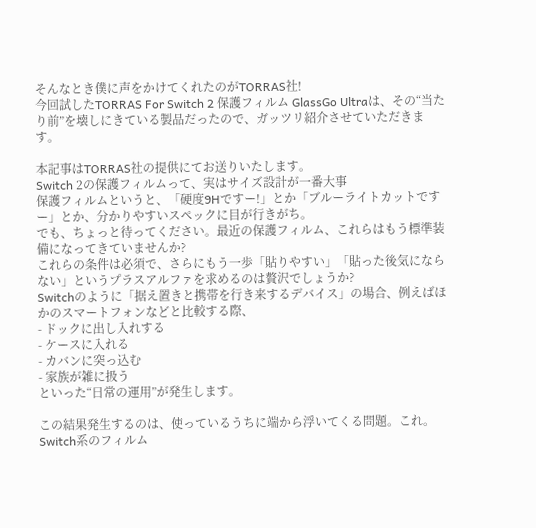そんなとき僕に声をかけてくれたのがTORRAS社!
今回試したTORRAS For Switch 2 保護フィルム GlassGo Ultraは、その“当たり前”を壊しにきている製品だったので、ガッツリ紹介させていただきます。

本記事はTORRAS社の提供にてお送りいたします。
Switch 2の保護フィルムって、実はサイズ設計が一番大事
保護フィルムというと、「硬度9Hですー!」とか「ブルーライトカットですー」とか、分かりやすいスペックに目が行きがち。
でも、ちょっと待ってください。最近の保護フィルム、これらはもう標準装備になってきていませんか?
これらの条件は必須で、さらにもう一歩「貼りやすい」「貼った後気にならない」というプラスアルファを求めるのは贅沢でしょうか?
Switchのように「据え置きと携帯を行き来するデバイス」の場合、例えばほかのスマートフォンなどと比較する際、
- ドックに出し入れする
- ケースに入れる
- カバンに突っ込む
- 家族が雑に扱う
といった“日常の運用”が発生します。

この結果発生するのは、使っているうちに端から浮いてくる問題。これ。
Switch系のフィルム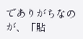でありがちなのが、「貼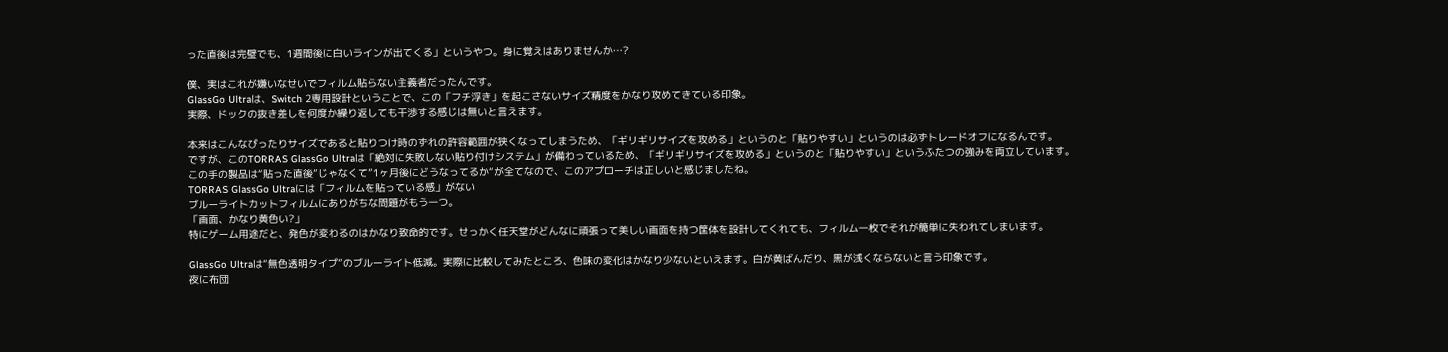った直後は完璧でも、1週間後に白いラインが出てくる」というやつ。身に覚えはありませんか…?

僕、実はこれが嫌いなせいでフィルム貼らない主義者だったんです。
GlassGo Ultraは、Switch 2専用設計ということで、この「フチ浮き」を起こさないサイズ精度をかなり攻めてきている印象。
実際、ドックの抜き差しを何度か繰り返しても干渉する感じは無いと言えます。

本来はこんなぴったりサイズであると貼りつけ時のずれの許容範囲が狭くなってしまうため、「ギリギリサイズを攻める」というのと「貼りやすい」というのは必ずトレードオフになるんです。
ですが、このTORRAS GlassGo Ultraは「絶対に失敗しない貼り付けシステム」が備わっているため、「ギリギリサイズを攻める」というのと「貼りやすい」というふたつの強みを両立しています。
この手の製品は“貼った直後”じゃなくて”1ヶ月後にどうなってるか“が全てなので、このアプローチは正しいと感じましたね。
TORRAS GlassGo Ultraには「フィルムを貼っている感」がない
ブルーライトカットフィルムにありがちな問題がもう一つ。
「画面、かなり黄色い?」
特にゲーム用途だと、発色が変わるのはかなり致命的です。せっかく任天堂がどんなに頑張って美しい画面を持つ筐体を設計してくれても、フィルム一枚でそれが簡単に失われてしまいます。

GlassGo Ultraは“無色透明タイプ”のブルーライト低減。実際に比較してみたところ、色味の変化はかなり少ないといえます。白が黄ばんだり、黒が浅くならないと言う印象です。
夜に布団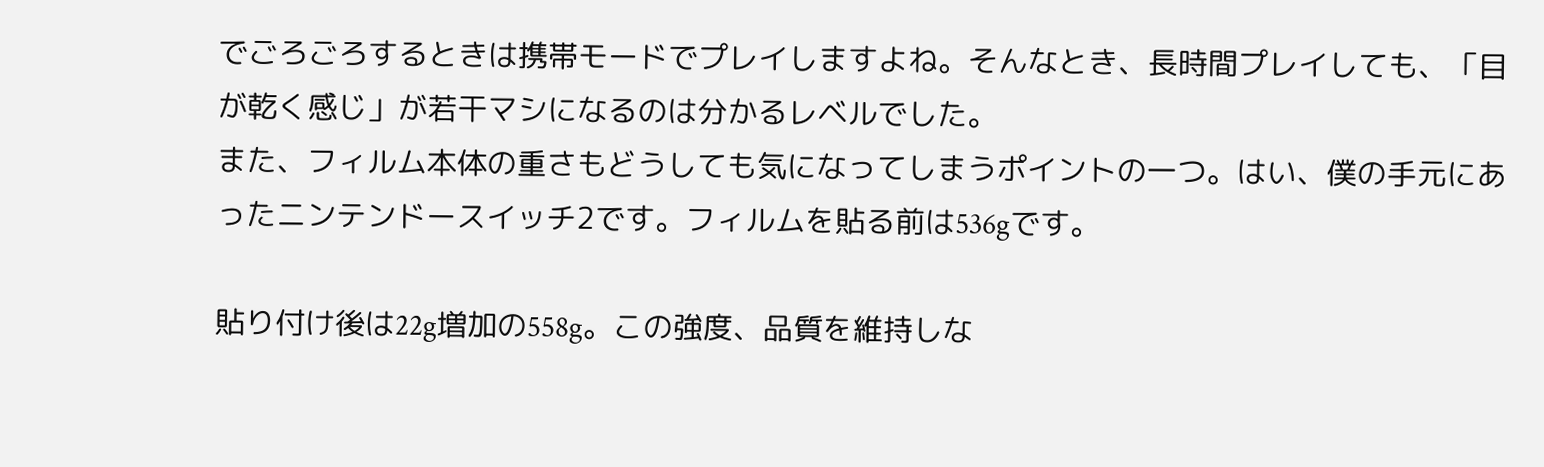でごろごろするときは携帯モードでプレイしますよね。そんなとき、長時間プレイしても、「目が乾く感じ」が若干マシになるのは分かるレベルでした。
また、フィルム本体の重さもどうしても気になってしまうポイントの一つ。はい、僕の手元にあったニンテンドースイッチ2です。フィルムを貼る前は536gです。

貼り付け後は22g増加の558g。この強度、品質を維持しな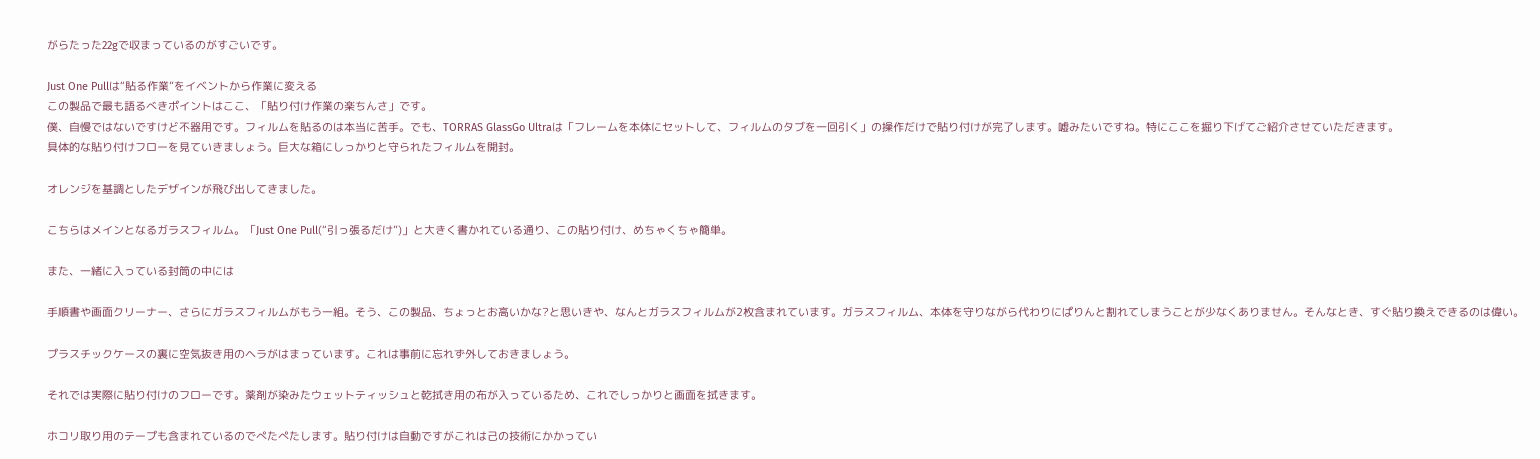がらたった22gで収まっているのがすごいです。

Just One Pullは“貼る作業”をイベントから作業に変える
この製品で最も語るべきポイントはここ、「貼り付け作業の楽ちんさ」です。
僕、自慢ではないですけど不器用です。フィルムを貼るのは本当に苦手。でも、TORRAS GlassGo Ultraは「フレームを本体にセットして、フィルムのタブを一回引く」の操作だけで貼り付けが完了します。嘘みたいですね。特にここを掘り下げてご紹介させていただきます。
具体的な貼り付けフローを見ていきましょう。巨大な箱にしっかりと守られたフィルムを開封。

オレンジを基調としたデザインが飛び出してきました。

こちらはメインとなるガラスフィルム。「Just One Pull(“引っ張るだけ”)」と大きく書かれている通り、この貼り付け、めちゃくちゃ簡単。

また、一緒に入っている封筒の中には

手順書や画面クリーナー、さらにガラスフィルムがもう一組。そう、この製品、ちょっとお高いかな?と思いきや、なんとガラスフィルムが2枚含まれています。ガラスフィルム、本体を守りながら代わりにぱりんと割れてしまうことが少なくありません。そんなとき、すぐ貼り換えできるのは偉い。

プラスチックケースの裏に空気抜き用のヘラがはまっています。これは事前に忘れず外しておきましょう。

それでは実際に貼り付けのフローです。薬剤が染みたウェットティッシュと乾拭き用の布が入っているため、これでしっかりと画面を拭きます。

ホコリ取り用のテープも含まれているのでぺたぺたします。貼り付けは自動ですがこれは己の技術にかかってい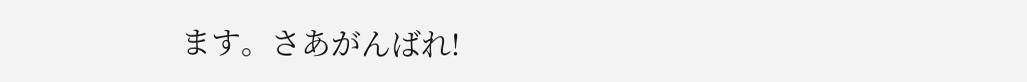ます。さあがんばれ!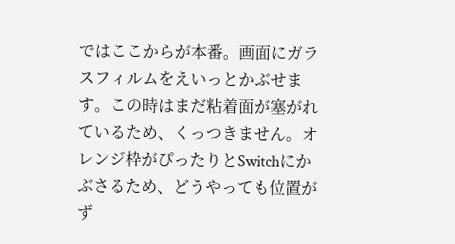ではここからが本番。画面にガラスフィルムをえいっとかぶせます。この時はまだ粘着面が塞がれているため、くっつきません。オレンジ枠がぴったりとSwitchにかぶさるため、どうやっても位置がず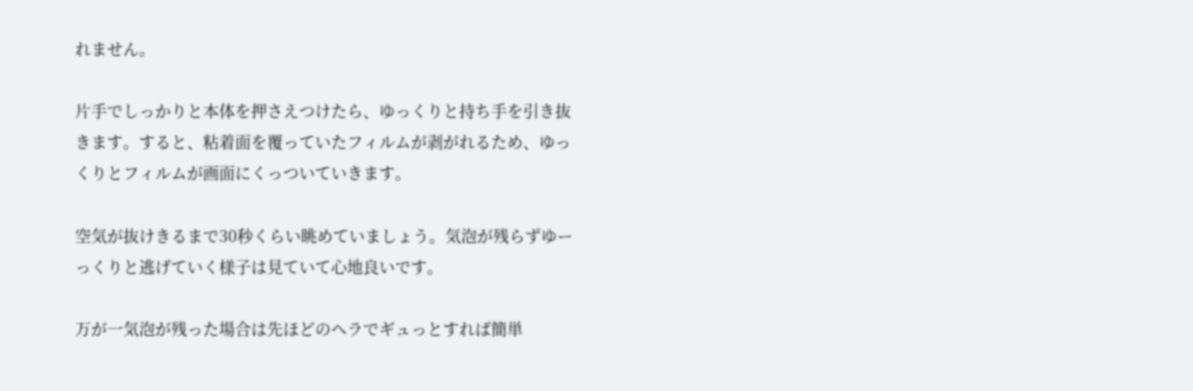れません。

片手でしっかりと本体を押さえつけたら、ゆっくりと持ち手を引き抜きます。すると、粘着面を覆っていたフィルムが剥がれるため、ゆっくりとフィルムが画面にくっついていきます。

空気が抜けきるまで30秒くらい眺めていましょう。気泡が残らずゆーっくりと逃げていく様子は見ていて心地良いです。

万が一気泡が残った場合は先ほどのヘラでギュっとすれば簡単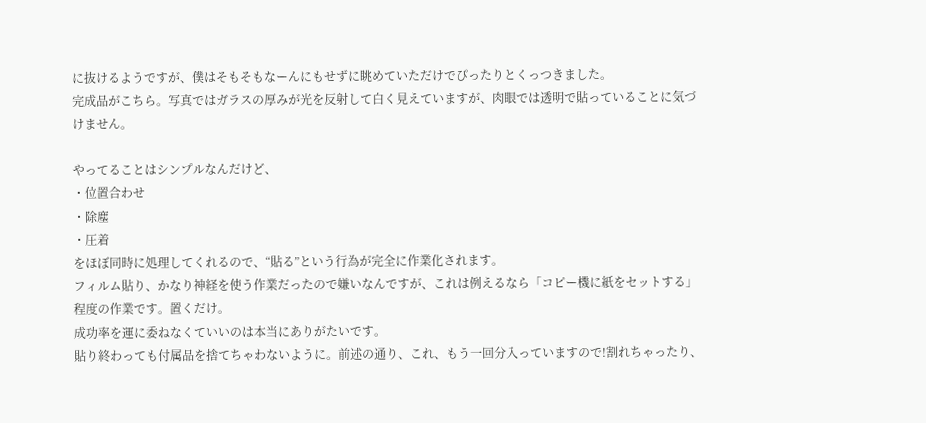に抜けるようですが、僕はそもそもなーんにもせずに眺めていただけでぴったりとくっつきました。
完成品がこちら。写真ではガラスの厚みが光を反射して白く見えていますが、肉眼では透明で貼っていることに気づけません。

やってることはシンプルなんだけど、
・位置合わせ
・除塵
・圧着
をほぼ同時に処理してくれるので、“貼る”という行為が完全に作業化されます。
フィルム貼り、かなり神経を使う作業だったので嫌いなんですが、これは例えるなら「コピー機に紙をセットする」程度の作業です。置くだけ。
成功率を運に委ねなくていいのは本当にありがたいです。
貼り終わっても付属品を捨てちゃわないように。前述の通り、これ、もう一回分入っていますので!割れちゃったり、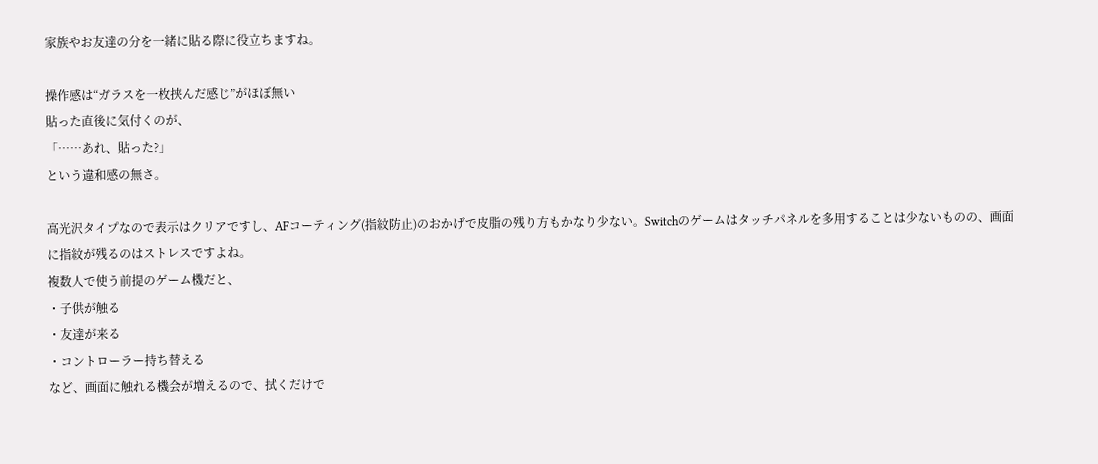家族やお友達の分を一緒に貼る際に役立ちますね。

操作感は“ガラスを一枚挟んだ感じ”がほぼ無い
貼った直後に気付くのが、
「……あれ、貼った?」
という違和感の無さ。

高光沢タイプなので表示はクリアですし、AFコーティング(指紋防止)のおかげで皮脂の残り方もかなり少ない。Switchのゲームはタッチパネルを多用することは少ないものの、画面に指紋が残るのはストレスですよね。
複数人で使う前提のゲーム機だと、
・子供が触る
・友達が来る
・コントローラー持ち替える
など、画面に触れる機会が増えるので、拭くだけで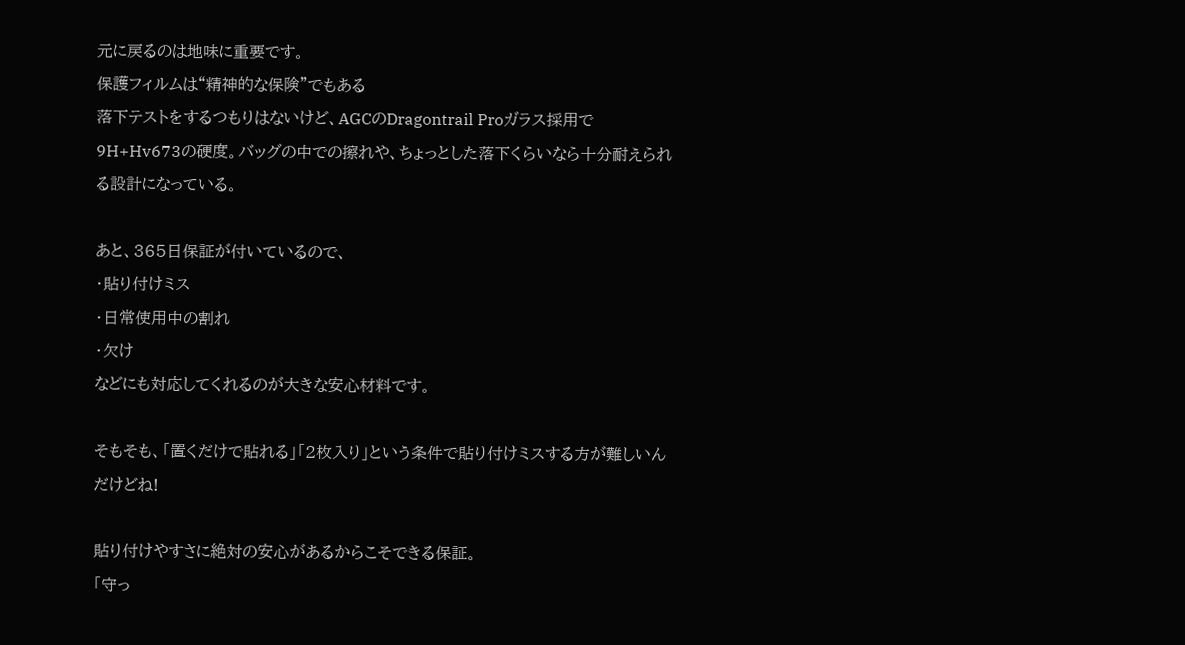元に戻るのは地味に重要です。
保護フィルムは“精神的な保険”でもある
落下テストをするつもりはないけど、AGCのDragontrail Proガラス採用で9H+Hv673の硬度。バッグの中での擦れや、ちょっとした落下くらいなら十分耐えられる設計になっている。

あと、365日保証が付いているので、
・貼り付けミス
・日常使用中の割れ
・欠け
などにも対応してくれるのが大きな安心材料です。

そもそも、「置くだけで貼れる」「2枚入り」という条件で貼り付けミスする方が難しいんだけどね!

貼り付けやすさに絶対の安心があるからこそできる保証。
「守っ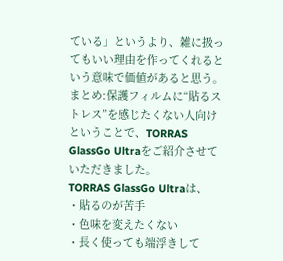ている」というより、雑に扱ってもいい理由を作ってくれるという意味で価値があると思う。
まとめ:保護フィルムに“貼るストレス”を感じたくない人向け
ということで、TORRAS GlassGo Ultraをご紹介させていただきました。
TORRAS GlassGo Ultraは、
・貼るのが苦手
・色味を変えたくない
・長く使っても端浮きして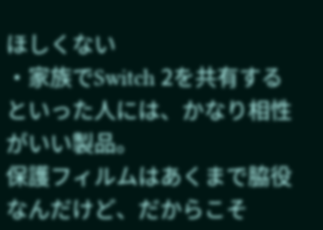ほしくない
・家族でSwitch 2を共有する
といった人には、かなり相性がいい製品。
保護フィルムはあくまで脇役なんだけど、だからこそ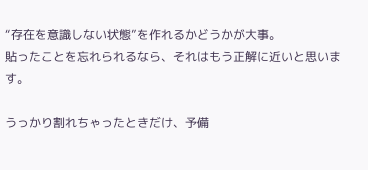“存在を意識しない状態”を作れるかどうかが大事。
貼ったことを忘れられるなら、それはもう正解に近いと思います。

うっかり割れちゃったときだけ、予備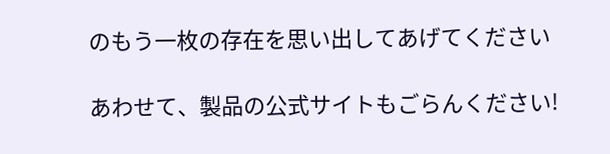のもう一枚の存在を思い出してあげてください

あわせて、製品の公式サイトもごらんください!